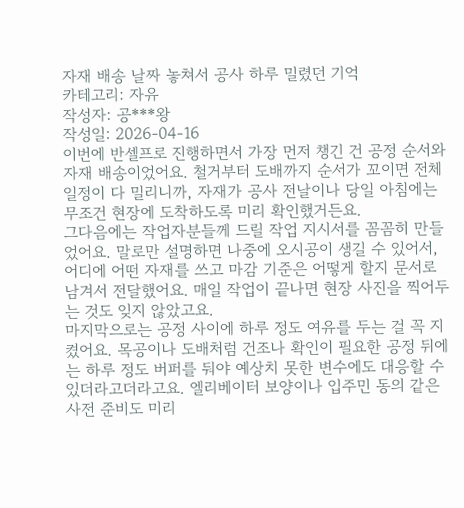자재 배송 날짜 놓쳐서 공사 하루 밀렸던 기억
카테고리: 자유
작성자: 공***왕
작성일: 2026-04-16
이번에 반셀프로 진행하면서 가장 먼저 챙긴 건 공정 순서와 자재 배송이었어요. 철거부터 도배까지 순서가 꼬이면 전체 일정이 다 밀리니까, 자재가 공사 전날이나 당일 아침에는 무조건 현장에 도착하도록 미리 확인했거든요.
그다음에는 작업자분들께 드릴 작업 지시서를 꼼꼼히 만들었어요. 말로만 설명하면 나중에 오시공이 생길 수 있어서, 어디에 어떤 자재를 쓰고 마감 기준은 어떻게 할지 문서로 남겨서 전달했어요. 매일 작업이 끝나면 현장 사진을 찍어두는 것도 잊지 않았고요.
마지막으로는 공정 사이에 하루 정도 여유를 두는 걸 꼭 지켰어요. 목공이나 도배처럼 건조나 확인이 필요한 공정 뒤에는 하루 정도 버퍼를 둬야 예상치 못한 변수에도 대응할 수 있더라고더라고요. 엘리베이터 보양이나 입주민 동의 같은 사전 준비도 미리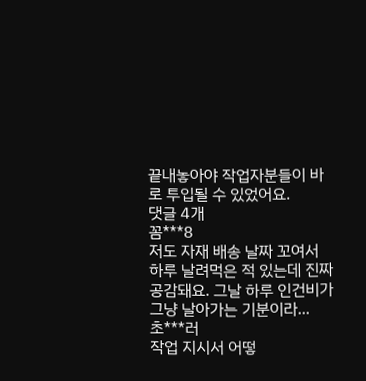끝내놓아야 작업자분들이 바로 투입될 수 있었어요.
댓글 4개
꼼***8
저도 자재 배송 날짜 꼬여서 하루 날려먹은 적 있는데 진짜 공감돼요. 그날 하루 인건비가 그냥 날아가는 기분이라...
초***러
작업 지시서 어떻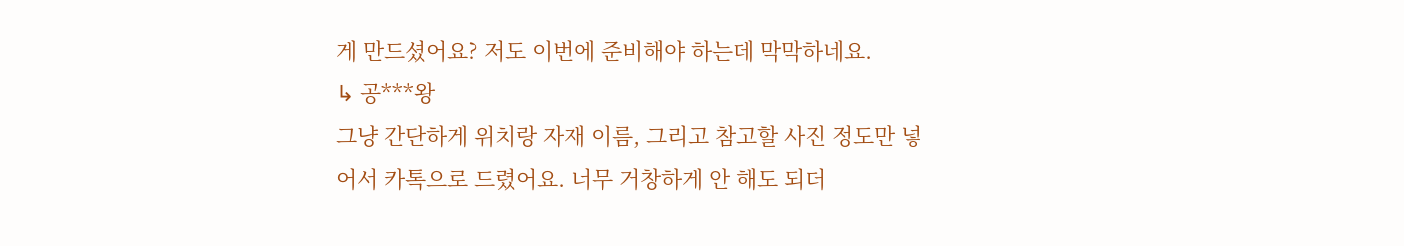게 만드셨어요? 저도 이번에 준비해야 하는데 막막하네요.
↳ 공***왕
그냥 간단하게 위치랑 자재 이름, 그리고 참고할 사진 정도만 넣어서 카톡으로 드렸어요. 너무 거창하게 안 해도 되더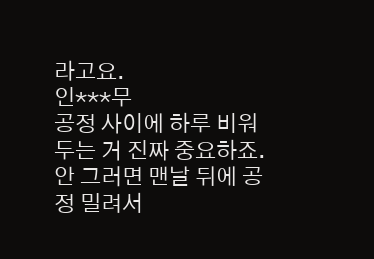라고요.
인***무
공정 사이에 하루 비워두는 거 진짜 중요하죠. 안 그러면 맨날 뒤에 공정 밀려서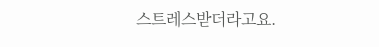스트레스받더라고요.